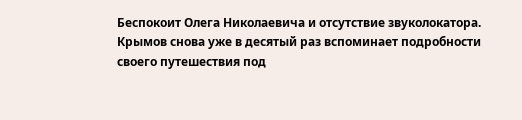Беспокоит Олега Николаевича и отсутствие звуколокатора. Крымов снова уже в десятый раз вспоминает подробности своего путешествия под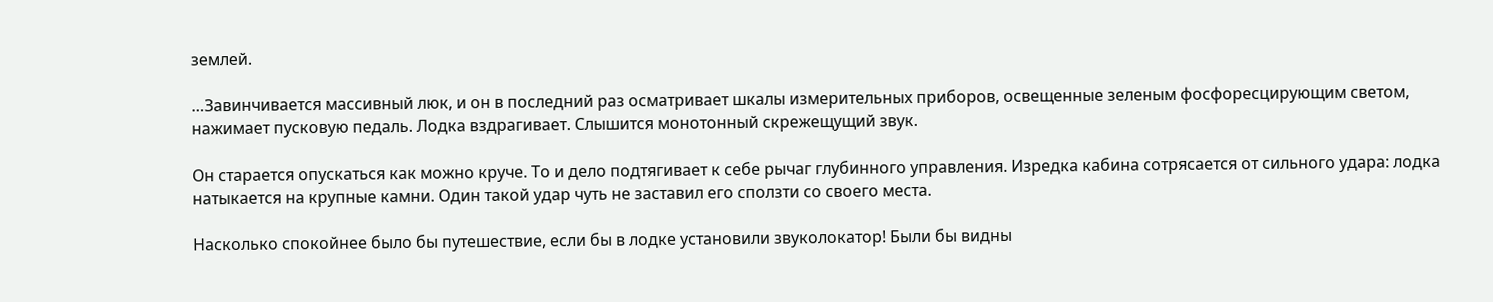землей.

…Завинчивается массивный люк, и он в последний раз осматривает шкалы измерительных приборов, освещенные зеленым фосфоресцирующим светом, нажимает пусковую педаль. Лодка вздрагивает. Слышится монотонный скрежещущий звук.

Он старается опускаться как можно круче. То и дело подтягивает к себе рычаг глубинного управления. Изредка кабина сотрясается от сильного удара: лодка натыкается на крупные камни. Один такой удар чуть не заставил его сползти со своего места.

Насколько спокойнее было бы путешествие, если бы в лодке установили звуколокатор! Были бы видны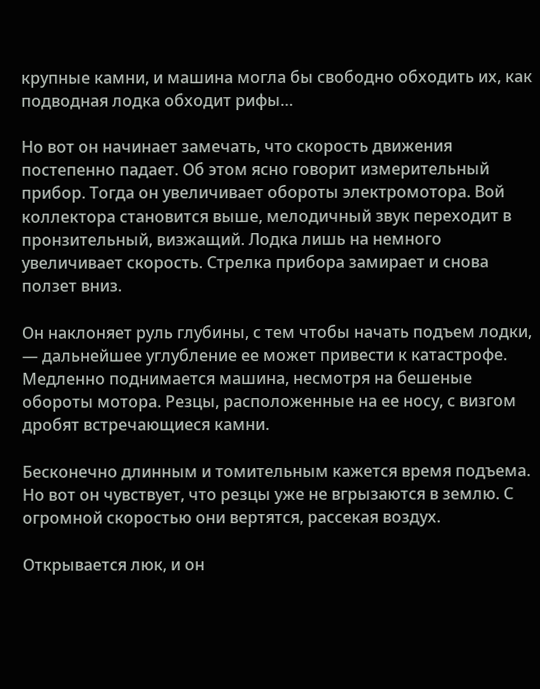крупные камни, и машина могла бы свободно обходить их, как подводная лодка обходит рифы…

Но вот он начинает замечать, что скорость движения постепенно падает. Об этом ясно говорит измерительный прибор. Тогда он увеличивает обороты электромотора. Вой коллектора становится выше, мелодичный звук переходит в пронзительный, визжащий. Лодка лишь на немного увеличивает скорость. Стрелка прибора замирает и снова ползет вниз.

Он наклоняет руль глубины, с тем чтобы начать подъем лодки, — дальнейшее углубление ее может привести к катастрофе. Медленно поднимается машина, несмотря на бешеные обороты мотора. Резцы, расположенные на ее носу, с визгом дробят встречающиеся камни.

Бесконечно длинным и томительным кажется время подъема. Но вот он чувствует, что резцы уже не вгрызаются в землю. С огромной скоростью они вертятся, рассекая воздух.

Открывается люк, и он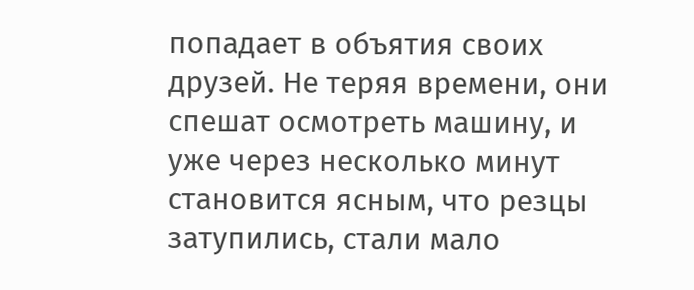попадает в объятия своих друзей. Не теряя времени, они спешат осмотреть машину, и уже через несколько минут становится ясным, что резцы затупились, стали мало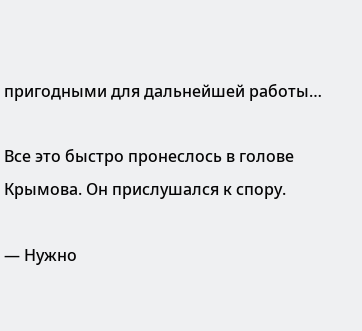пригодными для дальнейшей работы…

Все это быстро пронеслось в голове Крымова. Он прислушался к спору.

— Нужно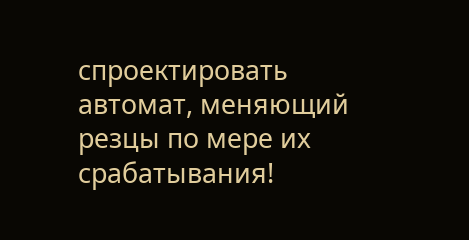спроектировать автомат, меняющий резцы по мере их срабатывания!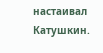настаивал Катушкин.